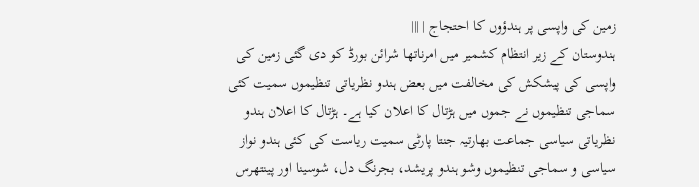زمین کی واپسی پر ہندؤوں کا احتجاج | |||
ہندوستان کے زیر انتظام کشمیر میں امرناتھا شرائن بورڈ کو دی گئی زمین کی واپسی کی پیشکش کی مخالفت میں بعض ہندو نظریاتی تنظیموں سمیت کئی سماجی تنظیموں نے جموں میں ہڑتال کا اعلان کیا ہے۔ ہڑتال کا اعلان ہندو نظریاتی سیاسی جماعت بھارتیہ جنتا پارٹی سمیت ریاست کی کئی ہندو نواز سیاسی و سماجی تنظیموں وشو ہندو پریشد، بجرنگ دل، شوسینا اور پینتھرس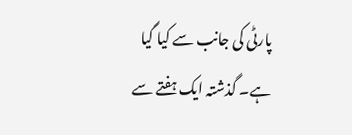پارٹی کی جانب سے کیا گیا ہے۔ گذشتہ ایک ہفتے سے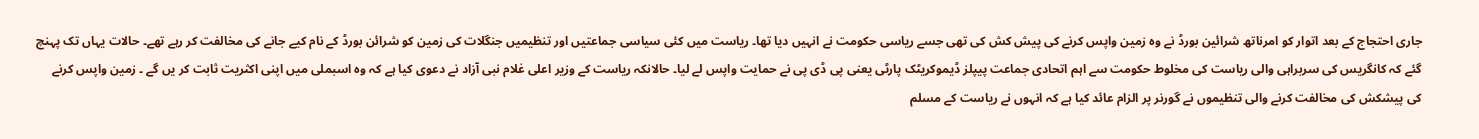جاری احتجاج کے بعد اتوار کو امرناتھ شرائین بورڈ نے وہ زمین واپس کرنے کی پیش کش کی تھی جسے ریاسی حکومت نے انہیں دیا تھا۔ ریاست میں کئی سیاسی جماعتیں اور تنظیمیں جنگلات کی زمین کو شرائن بورڈ کے نام کیے جانے کی مخالفت کر رہے تھے۔ حالات یہاں تک پہنچ گئے کہ کانگریس کی سربراہی والی ریاست کی مخلوط حکومت سے اہم اتحادی جماعت پیپلز ڈیموکریٹک پارٹی یعنی پی ڈی پی نے حمایت واپس لے لیا۔ حالانکہ ریاست کے وزير اعلی غلام نبی آزاد نے دعوی کیا ہے کہ وہ اسبملی میں اپنی اکثریت ثابت کر يں گے ۔ زمین واپس کرنے کی پیشکش کی مخالفت کرنے والی تنظیموں نے گورنر پر الزام عائد کیا ہے کہ انہوں نے ریاست کے مسلم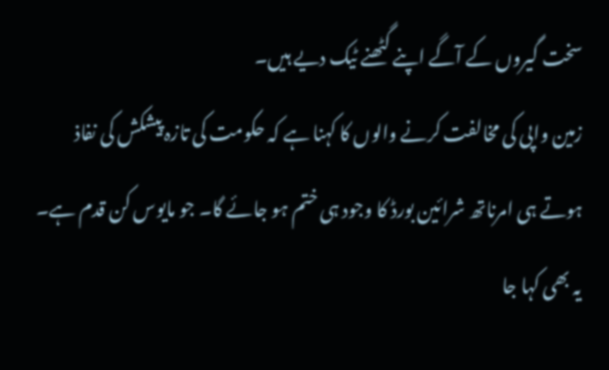سخت گیروں کے آگے اپنے گٹھنے ٹیک دیے ہیں۔
زمین واپی کی مخالفت کرنے والوں کا کہنا ہے کہ حکومت کی تازہ پیشکش کی نفاذ ہوتے ہی امرناتھ شرائین بورڈ کا وجود ہی ختم ہو جائے گا۔ جو مایوس کن قدم ہے۔ یہ بھی کہا جا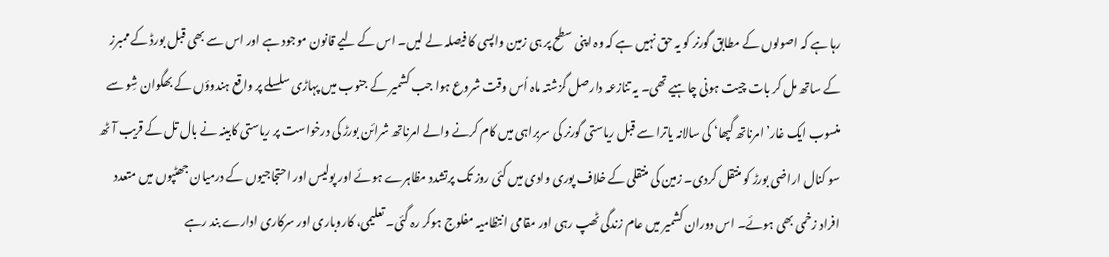رہا ہے کہ اصولوں کے مطابق گورنر کو یہ حق نہیں ہے کہ وہ اپنی سطح پر ہی زمین واپسی کا فیصلہ لے لیں۔ اس کے لیے قانون موجود ہے اور اس سے بھی قبل بورڈ کے ممبرز کے ساتھ مل کر بات چیت ہونی چاہیے تھی۔ یہ تنازعہ دارصل گزشتہ ماہ اُس وقت شروع ہوا جب کشمیر کے جنوب میں پہاڑی سلسلے پر واقع ہندوؤں کے بھگوان شِو سے منسوب ایک غار’امرناتھ گپھا‘ کی سالانہ یاترا سے قبل ریاستی گورنر کی سربراہی میں کام کرنے والے امرناتھ شرائن بورڑ کی درخواست پر ریاستی کابینہ نے بال تل کے قریب آٹھ سو کنال اراضی بورڑ کو منتقل کردی۔ زمین کی منتقلی کے خلاف پوری وادی میں کئی روز تک پرتشدد مظاہرے ہوئے اور پولیس اور احتجاجیوں کے درمیان جھٹپوں میں متعدد افراد زخمی بھی ہوئے۔ اس دوران کشمیر میں عام زندگی ٹھپ رہی اور مقامی انتظامیہ مفلوج ہوکر رہ گئی۔ تعلیمی، کاروباری اور سرکاری ادارے بند رہے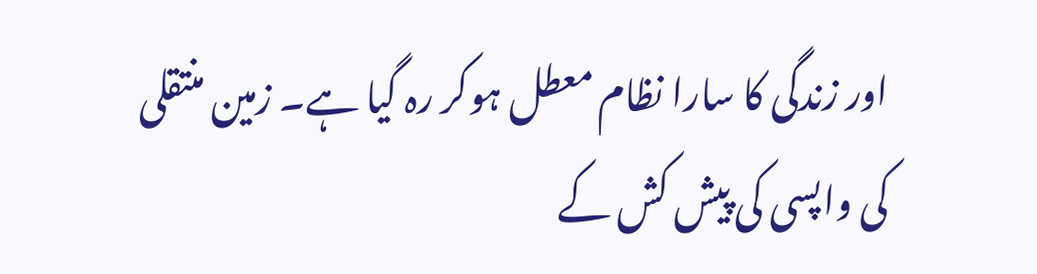اور زندگی کا سارا نظام معطل ہوکر رہ گیا ہے۔ زمین منتقلی کی واپسی کی پیش کش کے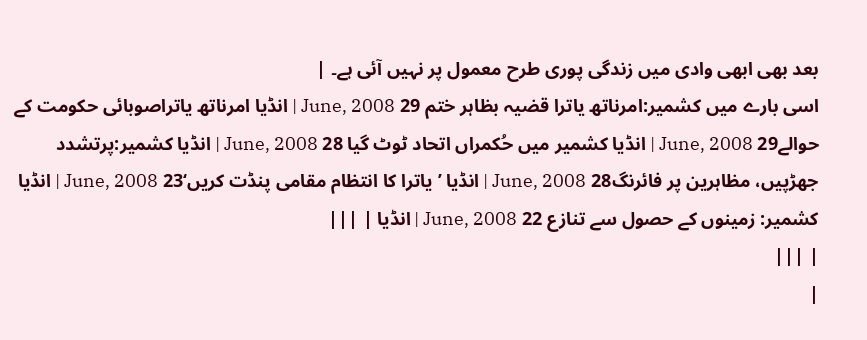بعد بھی ابھی وادی میں زندگی پوری طرح معمول پر نہیں آئی ہے۔ |
اسی بارے میں کشمیر:امرناتھ یاترا قضیہ بظاہر ختم 29 June, 2008 | انڈیا امرناتھ یاتراصوبائی حکومت کے حوالے29 June, 2008 | انڈیا کشمیر میں حُکمراں اتحاد ٹوٹ گیا 28 June, 2008 | انڈیا کشمیر:پرتشدد جھڑپیں، مظاہرین پر فائرنگ28 June, 2008 | انڈیا ’یاترا کا انتظام مقامی پنڈت کریں‘23 June, 2008 | انڈیا کشمیر: زمینوں کے حصول سے تنازع 22 June, 2008 | انڈیا | |||
| |||
|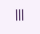|||